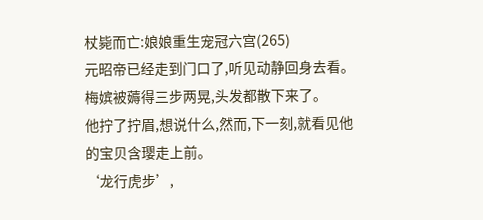杖毙而亡:娘娘重生宠冠六宫(265)
元昭帝已经走到门口了,听见动静回身去看。
梅嫔被薅得三步两晃,头发都散下来了。
他拧了拧眉,想说什么,然而,下一刻,就看见他的宝贝含璎走上前。
‘龙行虎步’,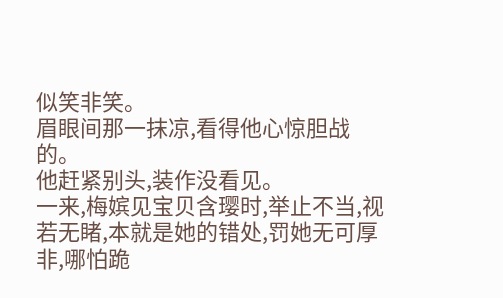似笑非笑。
眉眼间那一抹凉,看得他心惊胆战的。
他赶紧别头,装作没看见。
一来,梅嫔见宝贝含璎时,举止不当,视若无睹,本就是她的错处,罚她无可厚非,哪怕跪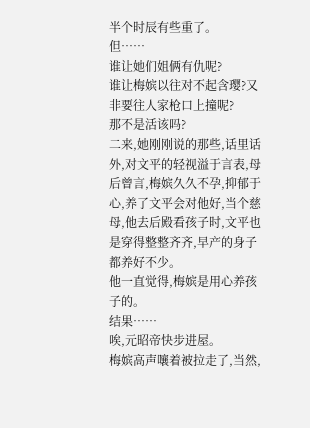半个时辰有些重了。
但……
谁让她们姐俩有仇呢?
谁让梅嫔以往对不起含璎?又非要往人家枪口上撞呢?
那不是活该吗?
二来,她刚刚说的那些,话里话外,对文平的轻视溢于言表,母后曾言,梅嫔久久不孕,抑郁于心,养了文平会对他好,当个慈母,他去后殿看孩子时,文平也是穿得整整齐齐,早产的身子都养好不少。
他一直觉得,梅嫔是用心养孩子的。
结果……
唉,元昭帝快步进屋。
梅嫔高声嚷着被拉走了,当然,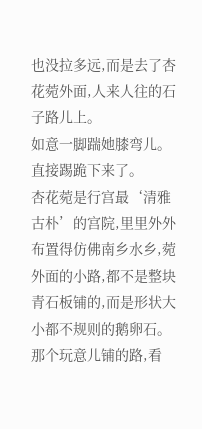也没拉多远,而是去了杏花菀外面,人来人往的石子路儿上。
如意一脚踹她膝弯儿。
直接踢跪下来了。
杏花菀是行宫最‘清雅古朴’的宫院,里里外外布置得仿佛南乡水乡,菀外面的小路,都不是整块青石板铺的,而是形状大小都不规则的鹅卵石。
那个玩意儿铺的路,看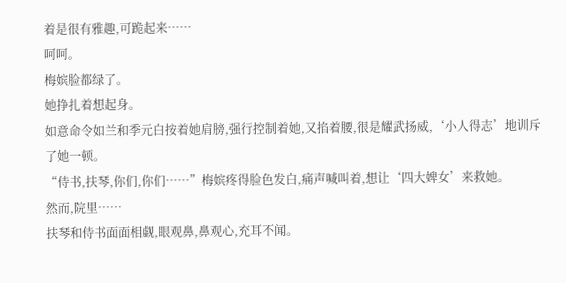着是很有雅趣,可跪起来……
呵呵。
梅嫔脸都绿了。
她挣扎着想起身。
如意命令如兰和季元白按着她肩膀,强行控制着她,又掐着腰,很是耀武扬威,‘小人得志’地训斥了她一顿。
“侍书,扶琴,你们,你们……”梅嫔疼得脸色发白,痛声喊叫着,想让‘四大婢女’来救她。
然而,院里……
扶琴和侍书面面相觑,眼观鼻,鼻观心,充耳不闻。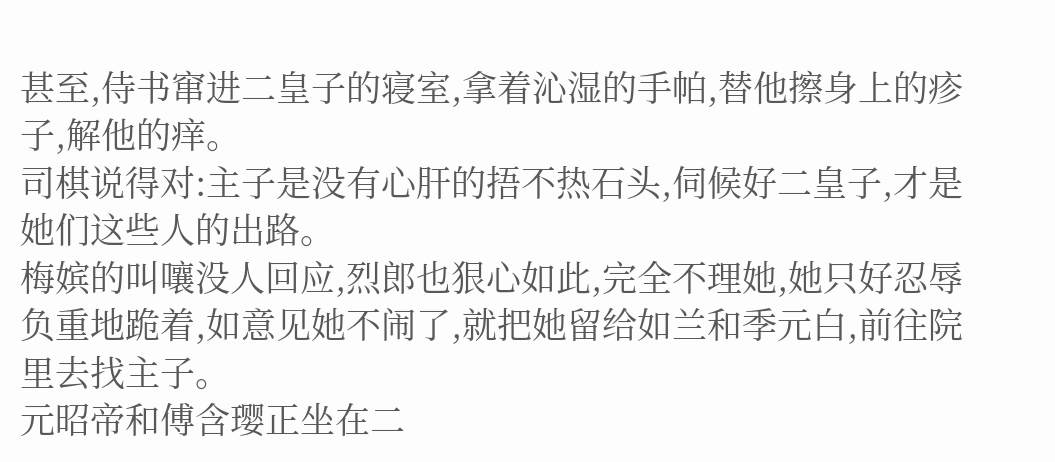甚至,侍书窜进二皇子的寝室,拿着沁湿的手帕,替他擦身上的疹子,解他的痒。
司棋说得对:主子是没有心肝的捂不热石头,伺候好二皇子,才是她们这些人的出路。
梅嫔的叫嚷没人回应,烈郎也狠心如此,完全不理她,她只好忍辱负重地跪着,如意见她不闹了,就把她留给如兰和季元白,前往院里去找主子。
元昭帝和傅含璎正坐在二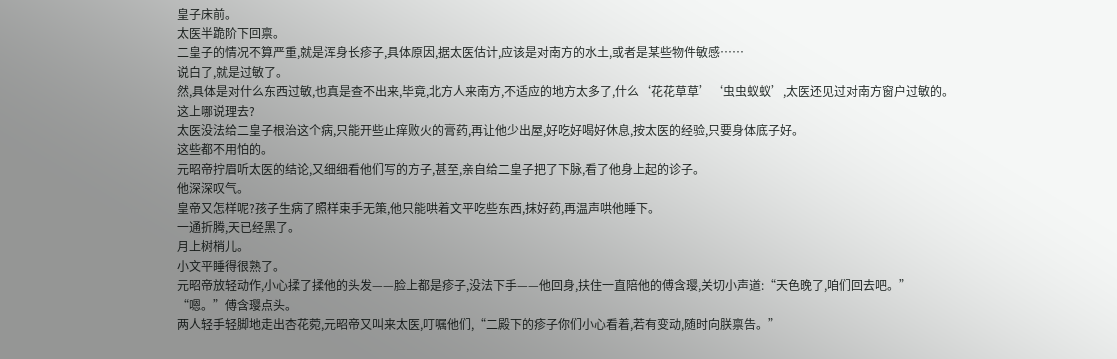皇子床前。
太医半跪阶下回禀。
二皇子的情况不算严重,就是浑身长疹子,具体原因,据太医估计,应该是对南方的水土,或者是某些物件敏感……
说白了,就是过敏了。
然,具体是对什么东西过敏,也真是查不出来,毕竟,北方人来南方,不适应的地方太多了,什么‘花花草草’‘虫虫蚁蚁’,太医还见过对南方窗户过敏的。
这上哪说理去?
太医没法给二皇子根治这个病,只能开些止痒败火的膏药,再让他少出屋,好吃好喝好休息,按太医的经验,只要身体底子好。
这些都不用怕的。
元昭帝拧眉听太医的结论,又细细看他们写的方子,甚至,亲自给二皇子把了下脉,看了他身上起的诊子。
他深深叹气。
皇帝又怎样呢?孩子生病了照样束手无策,他只能哄着文平吃些东西,抹好药,再温声哄他睡下。
一通折腾,天已经黑了。
月上树梢儿。
小文平睡得很熟了。
元昭帝放轻动作,小心揉了揉他的头发——脸上都是疹子,没法下手——他回身,扶住一直陪他的傅含璎,关切小声道:“天色晚了,咱们回去吧。”
“嗯。”傅含璎点头。
两人轻手轻脚地走出杏花菀,元昭帝又叫来太医,叮嘱他们,“二殿下的疹子你们小心看着,若有变动,随时向朕禀告。”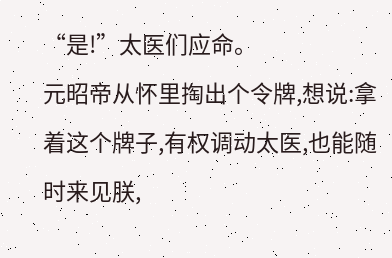“是!”太医们应命。
元昭帝从怀里掏出个令牌,想说:拿着这个牌子,有权调动太医,也能随时来见朕,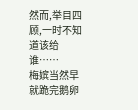然而,举目四顾,一时不知道该给谁……
梅嫔当然早就跪完鹅卵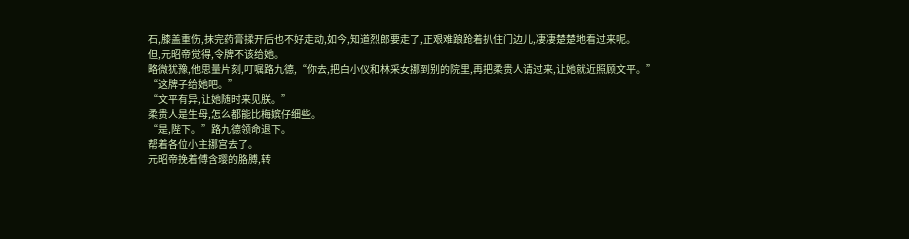石,膝盖重伤,抹完药膏揉开后也不好走动,如今,知道烈郎要走了,正艰难踉跄着扒住门边儿,凄凄楚楚地看过来呢。
但,元昭帝觉得,令牌不该给她。
略微犹豫,他思量片刻,叮嘱路九德,“你去,把白小仪和林采女挪到别的院里,再把柔贵人请过来,让她就近照顾文平。”
“这牌子给她吧。”
“文平有异,让她随时来见朕。”
柔贵人是生母,怎么都能比梅嫔仔细些。
“是,陛下。”路九德领命退下。
帮着各位小主挪宫去了。
元昭帝挽着傅含璎的胳膊,转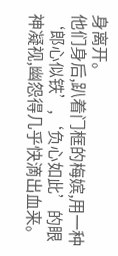身离开。
他们身后,趴着门框的梅嫔,用一种‘郎心似铁’,‘负心如此’的眼神凝视,幽怨得几乎快滴出血来。